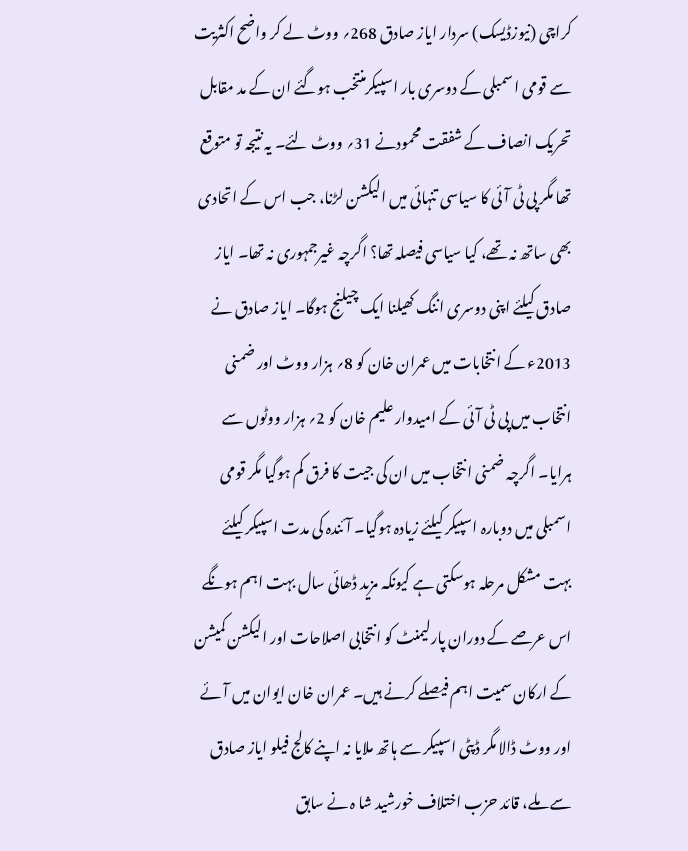کراچی (نیوزڈیسک) سردار ایاز صادق 268؍ ووٹ لے کر واضح اکثریت سے قومی اسمبلی کے دوسری بار اسپیکرمنتخب ہوگئے ان کے مد مقابل تحریک انصاف کے شفقت محمودنے 31؍ ووٹ لئے۔ یہ نتیجہ تو متوقع تھا مگر پی ٹی آئی کا سیاسی تنہائی میں الیکشن لڑنا، جب اس کے اتحادی بھی ساتھ نہ تھے، کیا سیاسی فیصلہ تھا؟ اگرچہ غیرجمہوری نہ تھا۔ ایاز صادق کیلئے اپنی دوسری اننگ کھیلنا ایک چیلنج ہوگا۔ ایاز صادق نے 2013ء کے انتخابات میں عمران خان کو 8؍ ہزار ووٹ اور ضمنی انتخاب میں پی ٹی آئی کے امیدوار علیم خان کو 2؍ ہزار ووٹوں سے ہرایا۔ اگرچہ ضمنی انتخاب میں ان کی جیت کا فرق کم ہوگیا مگر قومی اسمبلی میں دوبارہ اسپیکر کیلئے زیادہ ہوگیا۔ آئندہ کی مدت اسپیکر کیلئے بہت مشکل مرحلہ ہوسکتی ہے کیونکہ مزید ڈھائی سال بہت اہم ہونگے اس عرصے کے دوران پارلیمنٹ کو انتخابی اصلاحات اور الیکشن کمیشن کے ارکان سمیت اہم فیصلے کرنے ہیں۔ عمران خان ایوان میں آئے اور ووٹ ڈالا مگر ڈپٹی اسپیکر سے ہاتھ ملایا نہ اپنے کالج فیلو ایاز صادق سے ملے، قائد حزب اختلاف خورشید شا ہ نے سابق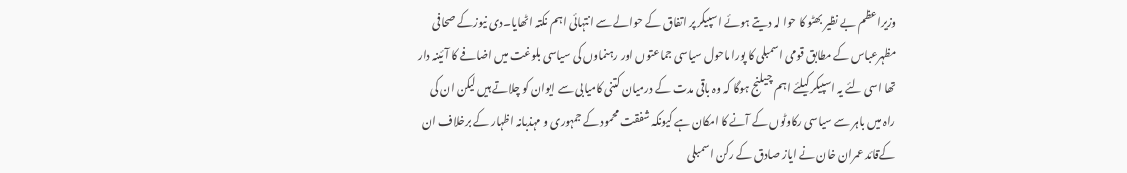وزیراعظم بے نظیر بھٹو کا حوا لہ دیتے ہوئے اسپیکر پر اتفاق کے حوالے سے انتہائی اہم نکتہ اٹھایا۔دی نیوزکے صحافی مظہرعباس کے مطابق قومی اسمبلی کا پورا ماحول سیاسی جماعتوں اور رہنماوں کی سیاسی بلوغت میں اضافے کا آئینہ دار تھا اسی لئے یہ اسپیکر کیلئے اہم چیلنج ہوگا کہ وہ باقی مدت کے درمیان کتنی کامیابی سے ایوان کو چلاتے ہیں لیکن ان کی راہ میں باہر سے سیاسی رکاوٹوں کے آنے کا امکان ہے کیونکہ شفقت محمود کے جمہوری و مہذبانہ اظہار کے برخلاف ان کےقائد عمران خان نے ایاز صادق کے رکن اسمبلی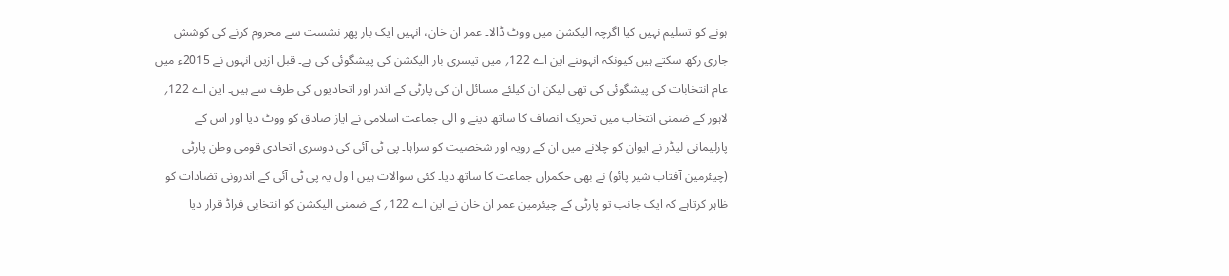ہونے کو تسلیم نہیں کیا اگرچہ الیکشن میں ووٹ ڈالا۔ عمر ان خان، انہیں ایک بار پھر نشست سے محروم کرنے کی کوشش جاری رکھ سکتے ہیں کیونکہ انہوںنے این اے 122؍ میں تیسری بار الیکشن کی پیشگوئی کی ہے۔ قبل ازیں انہوں نے 2015ء میں عام انتخابات کی پیشگوئی کی تھی لیکن ان کیلئے مسائل ان کی پارٹی کے اندر اور اتحادیوں کی طرف سے ہیں۔ این اے 122؍ لاہور کے ضمنی انتخاب میں تحریک انصاف کا ساتھ دینے و الی جماعت اسلامی نے ایاز صادق کو ووٹ دیا اور اس کے پارلیمانی لیڈر نے ایوان کو چلانے میں ان کے رویہ اور شخصیت کو سراہا۔ پی ٹی آئی کی دوسری اتحادی قومی وطن پارٹی (چیئرمین آفتاب شیر پائو) نے بھی حکمراں جماعت کا ساتھ دیا۔ کئی سوالات ہیں ا ول یہ پی ٹی آئی کے اندرونی تضادات کو ظاہر کرتاہے کہ ایک جانب تو پارٹی کے چیئرمین عمر ان خان نے این اے 122؍ کے ضمنی الیکشن کو انتخابی فراڈ قرار دیا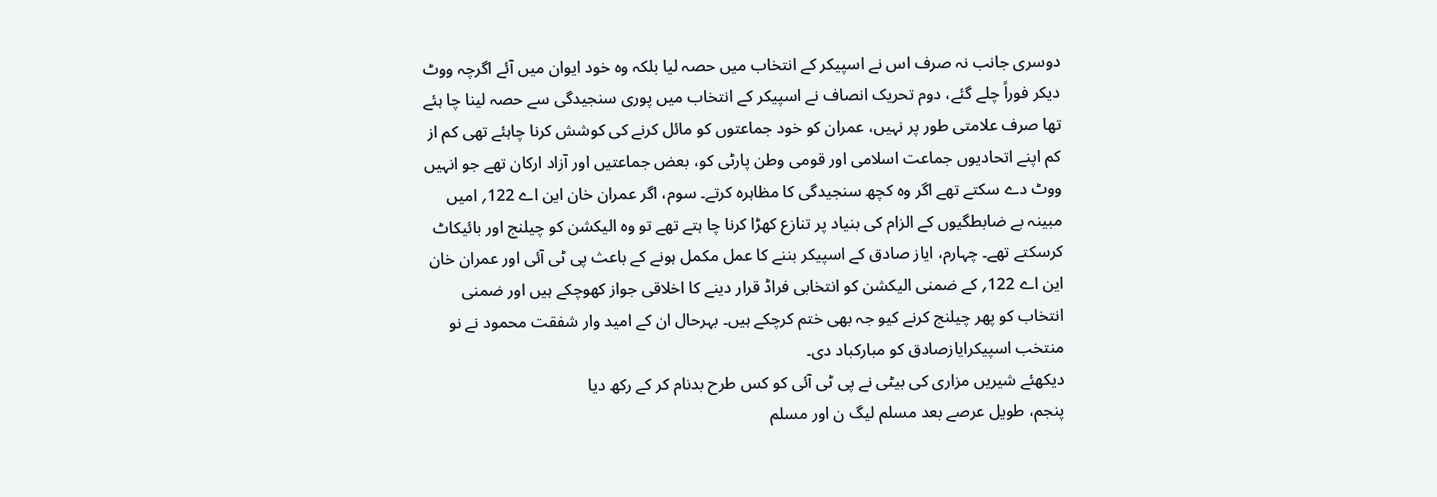دوسری جانب نہ صرف اس نے اسپیکر کے انتخاب میں حصہ لیا بلکہ وہ خود ایوان میں آئے اگرچہ ووٹ دیکر فوراً چلے گئے، دوم تحریک انصاف نے اسپیکر کے انتخاب میں پوری سنجیدگی سے حصہ لینا چا ہئے تھا صرف علامتی طور پر نہیں، عمران کو خود جماعتوں کو مائل کرنے کی کوشش کرنا چاہئے تھی کم از کم اپنے اتحادیوں جماعت اسلامی اور قومی وطن پارٹی کو، بعض جماعتیں اور آزاد ارکان تھے جو انہیں ووٹ دے سکتے تھے اگر وہ کچھ سنجیدگی کا مظاہرہ کرتے۔ سوم، اگر عمران خان این اے 122؍ امیں مبینہ بے ضابطگیوں کے الزام کی بنیاد پر تنازع کھڑا کرنا چا ہتے تھے تو وہ الیکشن کو چیلنج اور بائیکاٹ کرسکتے تھے۔ چہارم، ایاز صادق کے اسپیکر بننے کا عمل مکمل ہونے کے باعث پی ٹی آئی اور عمران خان این اے 122؍ کے ضمنی الیکشن کو انتخابی فراڈ قرار دینے کا اخلاقی جواز کھوچکے ہیں اور ضمنی انتخاب کو پھر چیلنج کرنے کیو جہ بھی ختم کرچکے ہیں۔ بہرحال ان کے امید وار شفقت محمود نے نو منتخب اسپیکرایازصادق کو مبارکباد دی۔
دیکھئے شیریں مزاری کی بیٹی نے پی ٹی آئی کو کس طرح بدنام کر کے رکھ دیا
پنجم، طویل عرصے بعد مسلم لیگ ن اور مسلم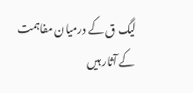لیگ ق کے درمیان مفاہمت کے آثار ہیں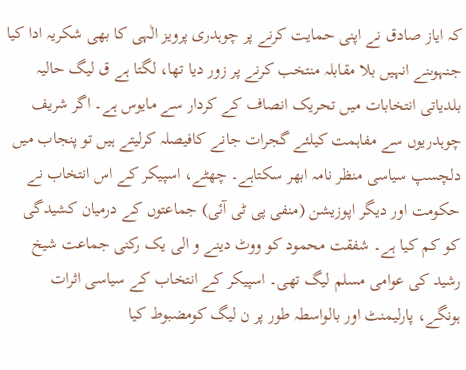کہ ایاز صادق نے اپنی حمایت کرنے پر چوہدری پرویز الٰہی کا بھی شکریہ ادا کیا جنہوںنے انہیں بلا مقابلہ منتخب کرنے پر زور دیا تھا، لگتا ہے ق لیگ حالیہ بلدیاتی انتخابات میں تحریک انصاف کے کردار سے مایوس ہے۔ اگر شریف چوہدریوں سے مفاہمت کیلئے گجرات جانے کافیصلہ کرلیتے ہیں تو پنجاب میں دلچسپ سیاسی منظر نامہ ابھر سکتاہے۔ چھٹے، اسپیکر کے اس انتخاب نے حکومت اور دیگر اپوزیشن (منفی پی ٹی آئی) جماعتوں کے درمیان کشیدگی کو کم کیا ہے۔ شفقت محمود کو ووٹ دینے و الی یک رکنی جماعت شیخ رشید کی عوامی مسلم لیگ تھی۔ اسپیکر کے انتخاب کے سیاسی اثرات ہونگے، پارلیمنٹ اور بالواسطہ طور پر ن لیگ کومضبوط کیا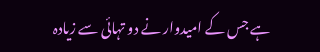ہے جس کے امیدوار نے دو تہائی سے زیادہ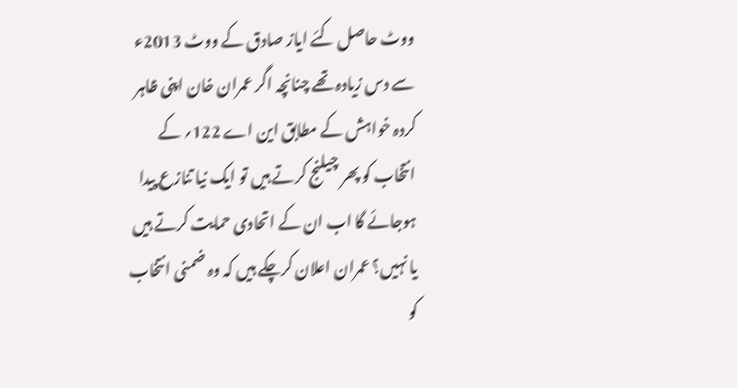ووٹ حاصل کئے ایاز صادق کے ووٹ 2013ء سے دس زیادہ تھے چنانچہ اگر عمران خان اپنی ظاہر کردہ خواہش کے مطابق این اے 122؍ کے انتخاب کو پھر چیلنج کرتے ہیں تو ایک نیا تنازع پیدا ہوجائے گا اب ان کے اتحادی حمایت کرتے ہیں یا نہیں؟ عمران اعلان کرچکے ہیں کہ وہ ضمنی انتخاب کو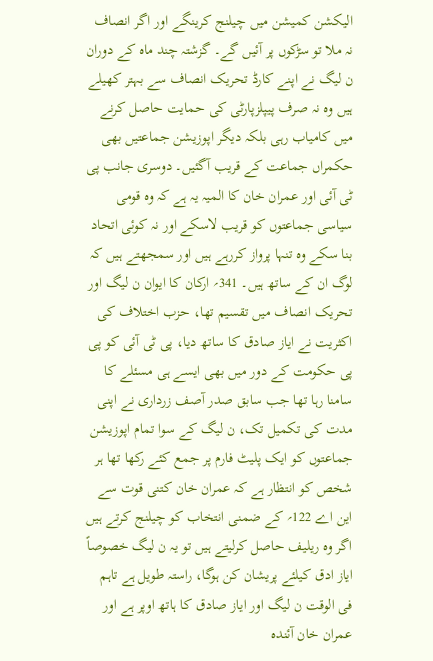الیکشن کمیشن میں چیلنج کرینگے اور اگر انصاف نہ ملا تو سڑکوں پر آئیں گے۔ گزشتہ چند ماہ کے دوران ن لیگ نے اپنے کارڈ تحریک انصاف سے بہتر کھیلے ہیں وہ نہ صرف پیپلزپارٹی کی حمایت حاصل کرنے میں کامیاب رہی بلکہ دیگر اپوزیشن جماعتیں بھی حکمراں جماعت کے قریب آگئیں۔ دوسری جانب پی ٹی آئی اور عمران خان کا المیہ یہ ہے کہ وہ قومی سیاسی جماعتوں کو قریب لاسکے اور نہ کوئی اتحاد بنا سکے وہ تنہا پرواز کررہے ہیں اور سمجھتے ہیں کہ لوگ ان کے ساتھ ہیں۔ 341؍ ارکان کا ایوان ن لیگ اور تحریک انصاف میں تقسیم تھا، حزب اختلاف کی اکثریت نے ایاز صادق کا ساتھ دیا، پی ٹی آئی کو پی پی حکومت کے دور میں بھی ایسے ہی مسئلے کا سامنا رہا تھا جب سابق صدر آصف زرداری نے اپنی مدت کی تکمیل تک، ن لیگ کے سوا تمام اپوزیشن جماعتوں کو ایک پلیٹ فارم پر جمع کئے رکھا تھا ہر شخص کو انتظار ہے کہ عمران خان کتنی قوت سے این اے 122؍ کے ضمنی انتخاب کو چیلنج کرتے ہیں اگر وہ ریلیف حاصل کرلیتے ہیں تو یہ ن لیگ خصوصاً ایاز ادق کیلئے پریشان کن ہوگا، راستہ طویل ہے تاہم فی الوقت ن لیگ اور ایاز صادق کا ہاتھ اوپر ہے اور عمران خان آئندہ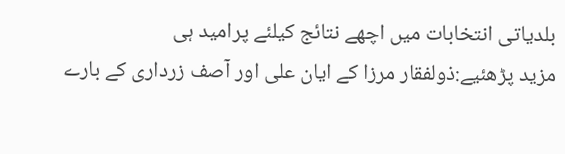بلدیاتی انتخابات میں اچھے نتائج کیلئے پرامید ہی
مزید پڑھئیے:ذولفقار مرزا کے ایان علی اور آصف زرداری کے بارے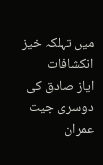میں تہلکہ خیز انکشافات
ایاز صادق کی دوسری جیت عمران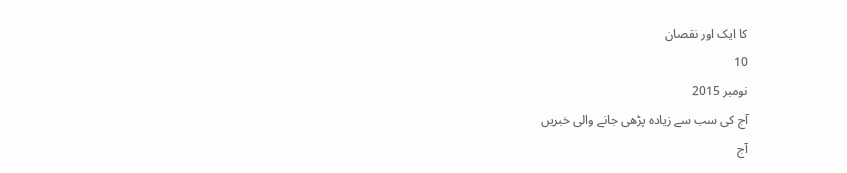کا ایک اور نقصان
10
نومبر 2015
آج کی سب سے زیادہ پڑھی جانے والی خبریں
آج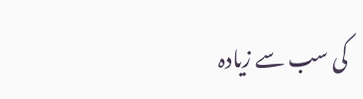کی سب سے زیادہ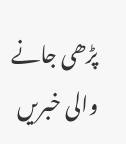پڑھی جانے والی خبریں